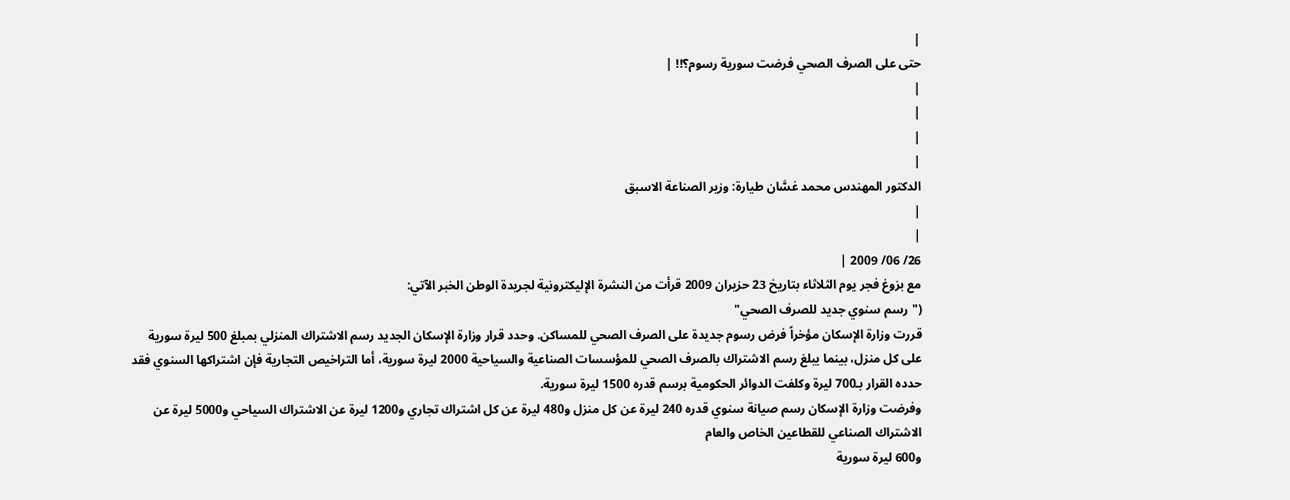|
حتى على الصرف الصحي فرضت سورية رسوم؟!! |
|
|
|
|
الدكتور المهندس محمد غسَّان طيارة: وزير الصناعة الاسبق
|
|
26/ 06/ 2009 |
مع بزوغ فجر يوم الثلاثاء بتاريخ 23 حزيران 2009 قرأت من النشرة الإليكترونية لجريدة الوطن الخبر الآتي:
("رسم سنوي جديد للصرف الصحي"
قررت وزارة الإسكان مؤخراً فرض رسوم جديدة على الصرف الصحي للمساكن. وحدد قرار وزارة الإسكان الجديد رسم الاشتراك المنزلي بمبلغ 500 ليرة سورية على كل منزل، بينما يبلغ رسم الاشتراك بالصرف الصحي للمؤسسات الصناعية والسياحية 2000 ليرة سورية، أما التراخيص التجارية فإن اشتراكها السنوي فقد حدده القرار بـ700 ليرة وكلفت الدوائر الحكومية برسم قدره 1500 ليرة سورية.
وفرضت وزارة الإسكان رسم صيانة سنوي قدره 240 ليرة عن كل منزل و480 ليرة عن كل اشتراك تجاري و1200 ليرة عن الاشتراك السياحي و5000 ليرة عن الاشتراك الصناعي للقطاعين الخاص والعام
و600 ليرة سورية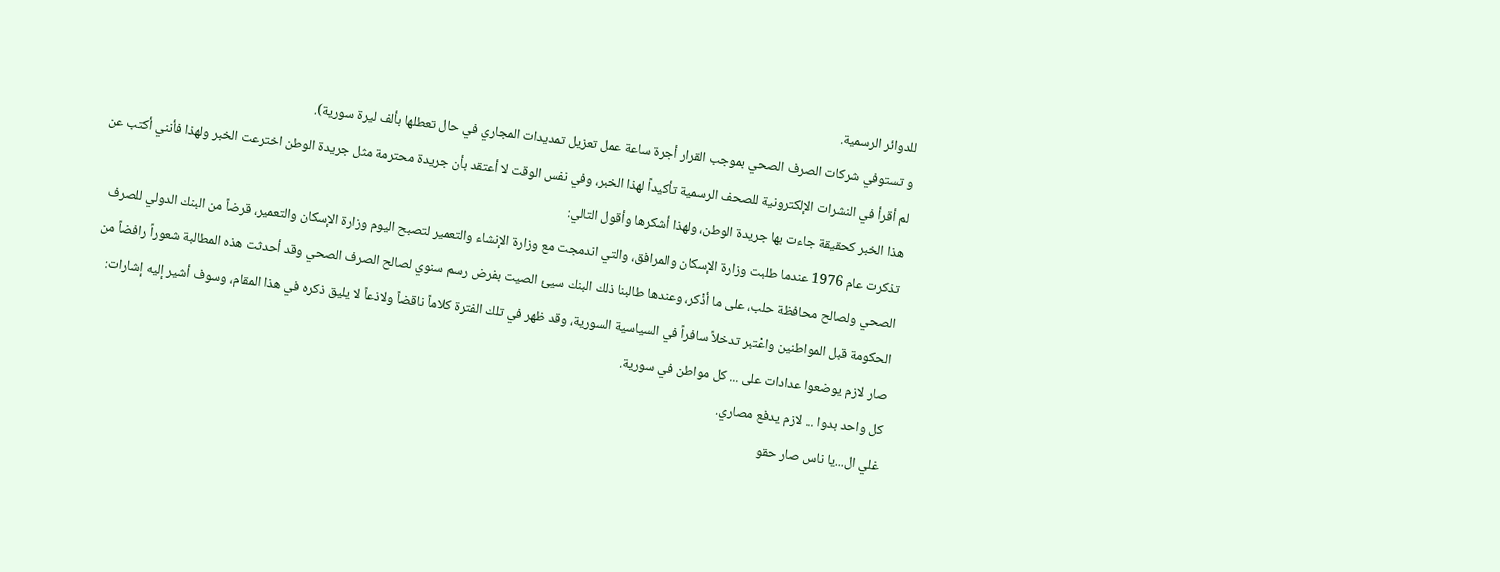للدوائر الرسمية.
و تستوفي شركات الصرف الصحي بموجب القرار أجرة ساعة عمل تعزيل تمديدات المجاري في حال تعطلها بألف ليرة سورية).
لم أقرأ في النشرات الإلكترونية للصحف الرسمية تأكيداً لهذا الخبر، وفي نفس الوقت لا أعتقد بأن جريدة محترمة مثل جريدة الوطن اخترعت الخبر ولهذا فأنني أكتب عن هذا الخبر كحقيقة جاءت بها جريدة الوطن، ولهذا أشكرها وأقول التالي:
تذكرت عام 1976 عندما طلبت وزارة الإسكان والمرافق، والتي اندمجت مع وزارة الإنشاء والتعمير لتصبح اليوم وزارة الإسكان والتعمير، قرضاً من البنك الدولي للصرف الصحي ولصالح محافظة حلب، على ما أذْكر، وعندها طالبنا ذلك البنك سيئ الصيت بفرض رسم سنوي لصالح الصرف الصحي وقد أحدثت هذه المطالبة شعوراً رافضاً من الحكومة قبل المواطنين واعْتبر تدخلاً سافراً في السياسية السورية، وقد ظهر في تلك الفترة كلاماً ناقضاً ولاذعاً لا يليق ذكره في هذا المقام، وسوف أشير إليه إشارات:
صار لازم يوضعوا عدادات على ... كل مواطن في سورية.
كل واحد بدوا ... لازم يدفع مصاري.
غلي ال...يا ناس صار حقو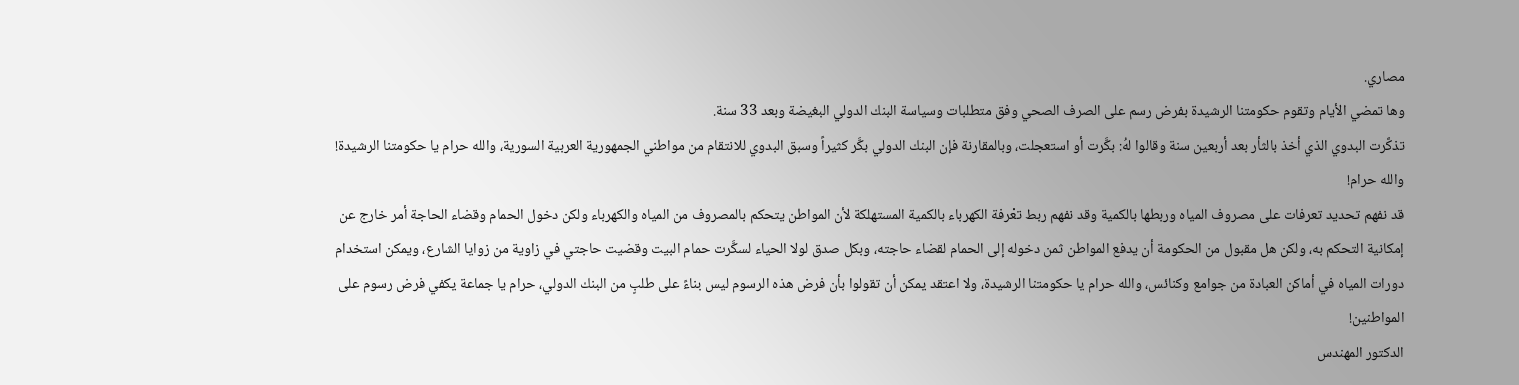مصاري.
وها تمضي الأيام وتقوم حكومتنا الرشيدة بفرض رسم على الصرف الصحي وفق متطلبات وسياسة البنك الدولي البغيضة وبعد 33 سنة.
تذكَّرت البدوي الذي أخذ بالثأر بعد أربعين سنة وقالوا لهُ: بكَّرت أو استعجلت، وبالمقارنة فإن البنك الدولي بكَّر كثيراً وسبق البدوي للانتقام من مواطني الجمهورية العربية السورية، والله حرام يا حكومتنا الرشيدة! والله حرام!
قد نفهم تحديد تعرفات على مصروف المياه وربطها بالكمية وقد نفهم ربط تعْرفة الكهرباء بالكمية المستهلكة لأن المواطن يتحكم بالمصروف من المياه والكهرباء ولكن دخول الحمام وقضاء الحاجة أمر خارج عن إمكانية التحكم به، ولكن هل مقبول من الحكومة أن يدفع المواطن ثمن دخوله إلى الحمام لقضاء حاجته، وبكل صدق لولا الحياء لسكَّرت حمام البيت وقضيت حاجتي في زاوية من زوايا الشارع، ويمكن استخدام دورات المياه في أماكن العبادة من جوامع وكنائس، والله حرام يا حكومتنا الرشيدة، ولا اعتقد يمكن أن تقولوا بأن فرض هذه الرسوم ليس بناءً على طلبٍ من البنك الدولي، حرام يا جماعة يكفي فرض رسوم على المواطنين!
الدكتور المهندس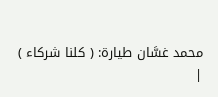محمد غسَّان طيارة: ( كلنا شركاء )
|